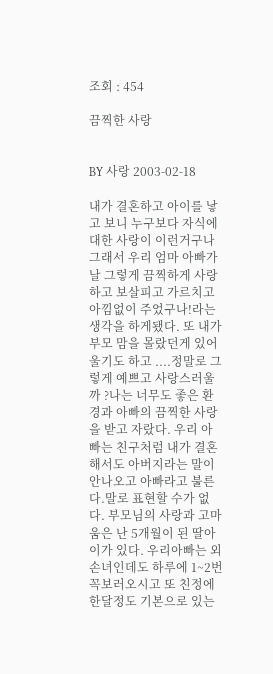조회 : 454

끔찍한 사랑


BY 사랑 2003-02-18

내가 결혼하고 아이를 낳고 보니 누구보다 자식에 대한 사랑이 이런거구나 그래서 우리 엄마 아빠가 날 그렇게 끔찍하게 사랑하고 보살피고 가르치고 아낌없이 주었구나!라는 생각을 하게됐다. 또 내가 부모 맘을 몰랐던게 있어 울기도 하고 ....정말로 그렇게 예쁘고 사랑스러울까 ?나는 너무도 좋은 환경과 아빠의 끔찍한 사랑을 받고 자랐다. 우리 아빠는 친구처럼 내가 결혼해서도 아버지라는 말이 안나오고 아빠라고 불른다.말로 표현할 수가 없다. 부모님의 사랑과 고마움은 난 5개월이 된 딸아이가 있다. 우리아빠는 외손녀인데도 하루에 1~2번 꼭보러오시고 또 친정에 한달정도 기본으로 있는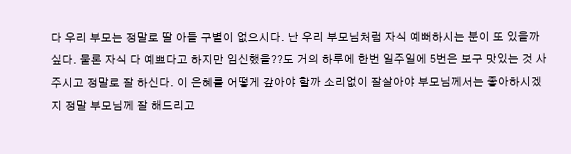다 우리 부모는 정말로 딸 아들 구별이 없으시다. 난 우리 부모님처럼 자식 예뻐하시는 분이 또 있을까 싶다. 물론 자식 다 예쁘다고 하지만 임신했을??도 거의 하루에 한번 일주일에 5번은 보구 맛있는 것 사주시고 정말로 잘 하신다. 이 은혜를 어떻게 갚아야 할까 소리없이 잘살아야 부모님께서는 좋아하시겠지 정말 부모님께 잘 해드리고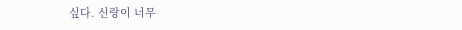싶다. 신랑이 너무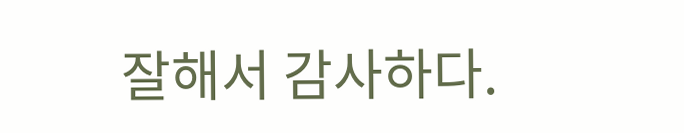잘해서 감사하다.